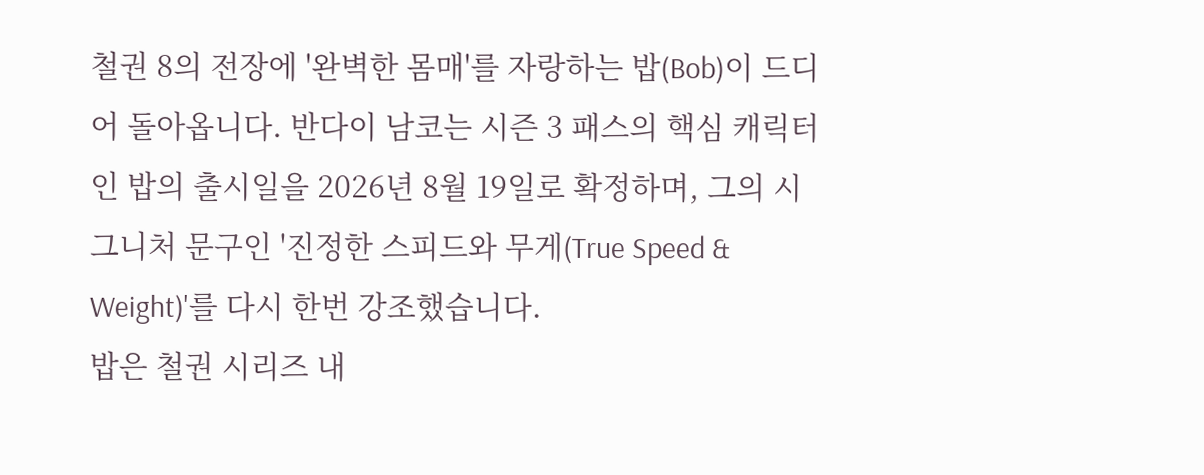철권 8의 전장에 '완벽한 몸매'를 자랑하는 밥(Bob)이 드디어 돌아옵니다. 반다이 남코는 시즌 3 패스의 핵심 캐릭터인 밥의 출시일을 2026년 8월 19일로 확정하며, 그의 시그니처 문구인 '진정한 스피드와 무게(True Speed & Weight)'를 다시 한번 강조했습니다.
밥은 철권 시리즈 내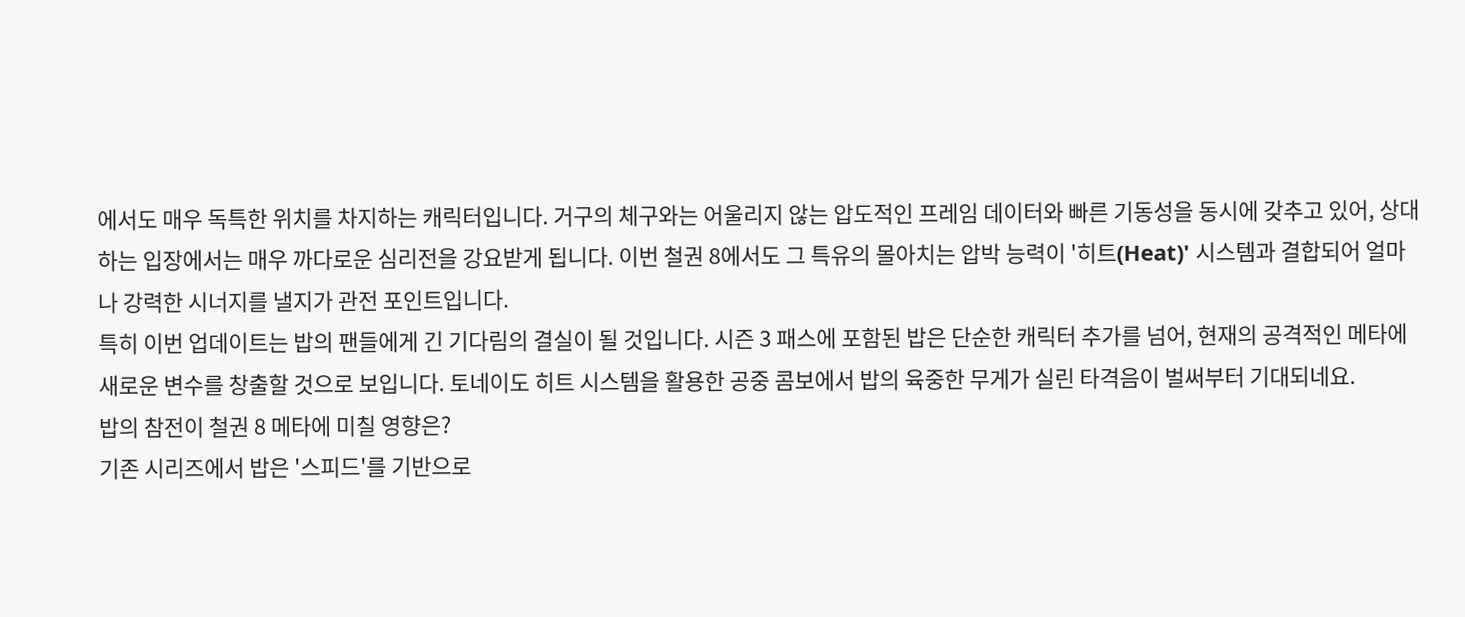에서도 매우 독특한 위치를 차지하는 캐릭터입니다. 거구의 체구와는 어울리지 않는 압도적인 프레임 데이터와 빠른 기동성을 동시에 갖추고 있어, 상대하는 입장에서는 매우 까다로운 심리전을 강요받게 됩니다. 이번 철권 8에서도 그 특유의 몰아치는 압박 능력이 '히트(Heat)' 시스템과 결합되어 얼마나 강력한 시너지를 낼지가 관전 포인트입니다.
특히 이번 업데이트는 밥의 팬들에게 긴 기다림의 결실이 될 것입니다. 시즌 3 패스에 포함된 밥은 단순한 캐릭터 추가를 넘어, 현재의 공격적인 메타에 새로운 변수를 창출할 것으로 보입니다. 토네이도 히트 시스템을 활용한 공중 콤보에서 밥의 육중한 무게가 실린 타격음이 벌써부터 기대되네요.
밥의 참전이 철권 8 메타에 미칠 영향은?
기존 시리즈에서 밥은 '스피드'를 기반으로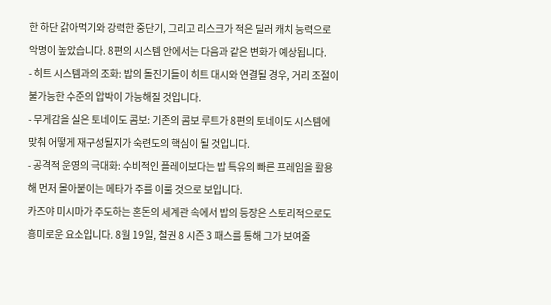한 하단 갉아먹기와 강력한 중단기, 그리고 리스크가 적은 딜러 캐치 능력으로 악명이 높았습니다. 8편의 시스템 안에서는 다음과 같은 변화가 예상됩니다.
- 히트 시스템과의 조화: 밥의 돌진기들이 히트 대시와 연결될 경우, 거리 조절이 불가능한 수준의 압박이 가능해질 것입니다.
- 무게감을 실은 토네이도 콤보: 기존의 콤보 루트가 8편의 토네이도 시스템에 맞춰 어떻게 재구성될지가 숙련도의 핵심이 될 것입니다.
- 공격적 운영의 극대화: 수비적인 플레이보다는 밥 특유의 빠른 프레임을 활용해 먼저 몰아붙이는 메타가 주를 이룰 것으로 보입니다.
카즈야 미시마가 주도하는 혼돈의 세계관 속에서 밥의 등장은 스토리적으로도 흥미로운 요소입니다. 8월 19일, 철권 8 시즌 3 패스를 통해 그가 보여줄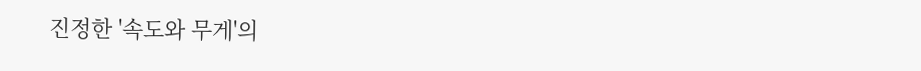진정한 '속도와 무게'의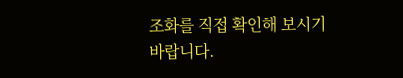조화를 직접 확인해 보시기 바랍니다.